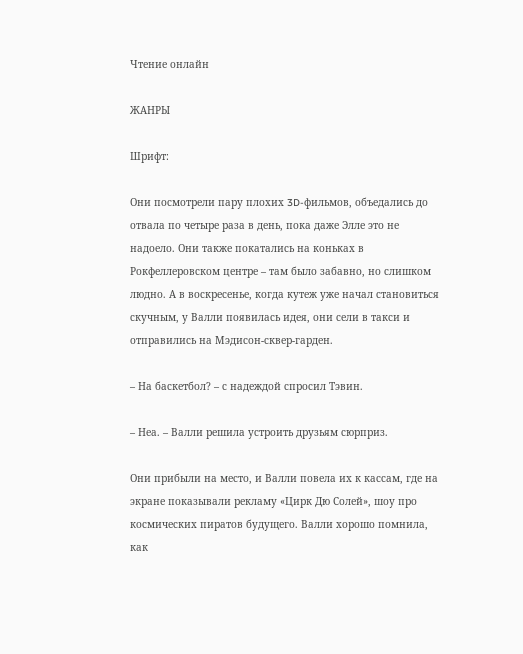Чтение онлайн

ЖАНРЫ

Шрифт:

Они посмотрели пару плохих 3D-фильмов, объедались до отвала по четыре раза в день, пока даже Элле это не надоело. Они также покатались на коньках в Рокфеллеровском центре – там было забавно, но слишком людно. А в воскресенье, когда кутеж уже начал становиться скучным, у Валли появилась идея, они сели в такси и отправились на Мэдисон-сквер-гарден.

– На баскетбол? – с надеждой спросил Тэвин.

– Неа. – Валли решила устроить друзьям сюрприз.

Они прибыли на место, и Валли повела их к кассам, где на экране показывали рекламу «Цирк Дю Солей», шоу про космических пиратов будущего. Валли хорошо помнила, как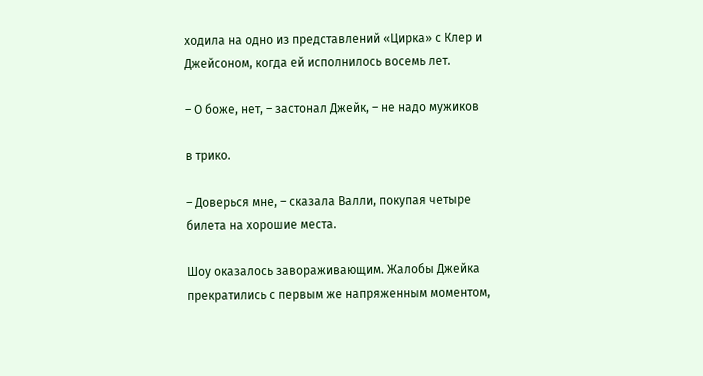ходила на одно из представлений «Цирка» с Клер и Джейсоном, когда ей исполнилось восемь лет.

– О боже, нет, – застонал Джейк, – не надо мужиков

в трико.

– Доверься мне, – сказала Валли, покупая четыре билета на хорошие места.

Шоу оказалось завораживающим. Жалобы Джейка прекратились с первым же напряженным моментом,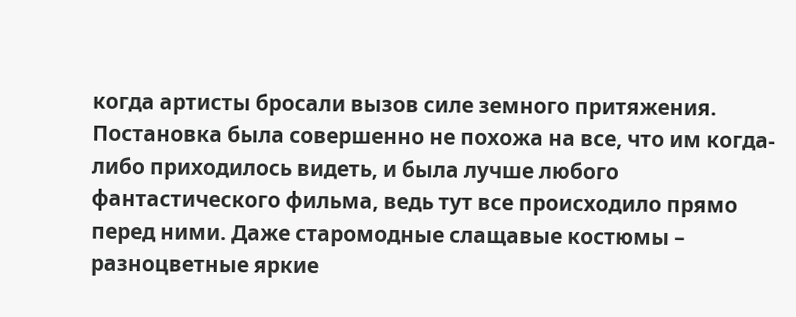когда артисты бросали вызов силе земного притяжения. Постановка была совершенно не похожа на все, что им когда-либо приходилось видеть, и была лучше любого фантастического фильма, ведь тут все происходило прямо перед ними. Даже старомодные слащавые костюмы – разноцветные яркие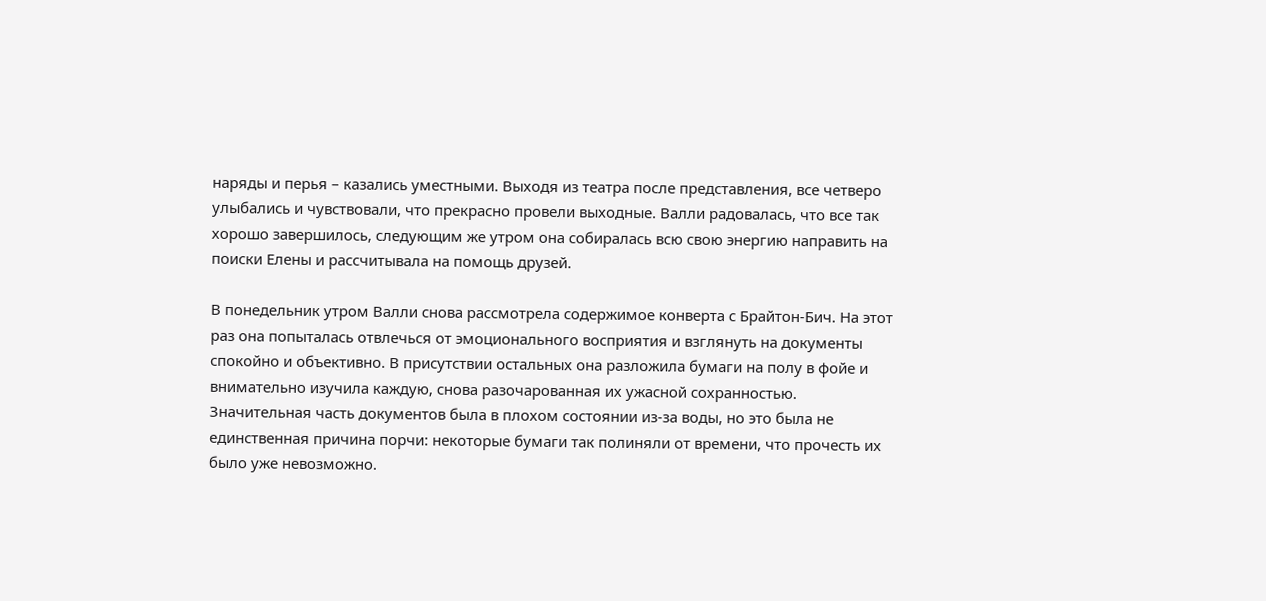наряды и перья – казались уместными. Выходя из театра после представления, все четверо улыбались и чувствовали, что прекрасно провели выходные. Валли радовалась, что все так хорошо завершилось, следующим же утром она собиралась всю свою энергию направить на поиски Елены и рассчитывала на помощь друзей.

В понедельник утром Валли снова рассмотрела содержимое конверта с Брайтон-Бич. На этот раз она попыталась отвлечься от эмоционального восприятия и взглянуть на документы спокойно и объективно. В присутствии остальных она разложила бумаги на полу в фойе и внимательно изучила каждую, снова разочарованная их ужасной сохранностью. Значительная часть документов была в плохом состоянии из-за воды, но это была не единственная причина порчи: некоторые бумаги так полиняли от времени, что прочесть их было уже невозможно.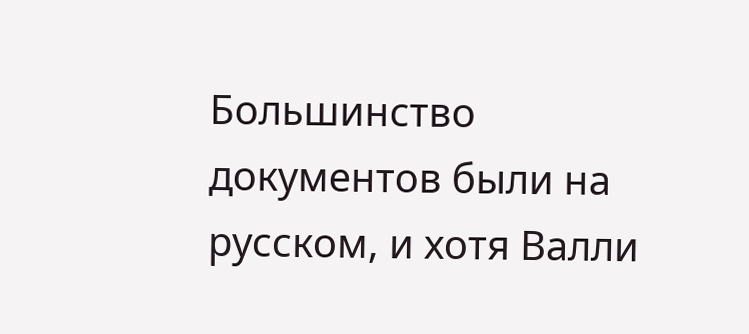Большинство документов были на русском, и хотя Валли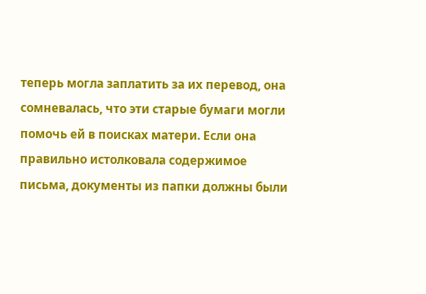теперь могла заплатить за их перевод, она сомневалась, что эти старые бумаги могли помочь ей в поисках матери. Если она правильно истолковала содержимое письма, документы из папки должны были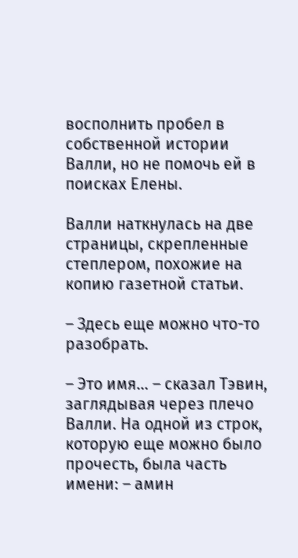восполнить пробел в собственной истории Валли, но не помочь ей в поисках Елены.

Валли наткнулась на две страницы, скрепленные степлером, похожие на копию газетной статьи.

– Здесь еще можно что-то разобрать.

– Это имя… – сказал Тэвин, заглядывая через плечо Валли. На одной из строк, которую еще можно было прочесть, была часть имени: – амин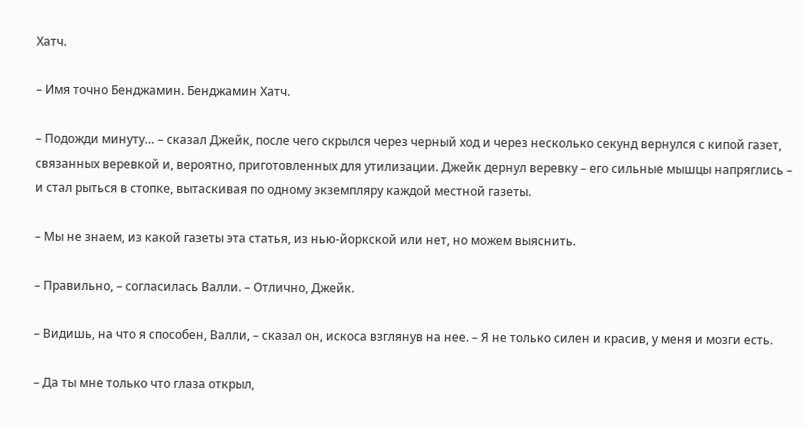Хатч.

– Имя точно Бенджамин. Бенджамин Хатч.

– Подожди минуту… – сказал Джейк, после чего скрылся через черный ход и через несколько секунд вернулся с кипой газет, связанных веревкой и, вероятно, приготовленных для утилизации. Джейк дернул веревку – его сильные мышцы напряглись – и стал рыться в стопке, вытаскивая по одному экземпляру каждой местной газеты.

– Мы не знаем, из какой газеты эта статья, из нью-йоркской или нет, но можем выяснить.

– Правильно, – согласилась Валли. – Отлично, Джейк.

– Видишь, на что я способен, Валли, – сказал он, искоса взглянув на нее. – Я не только силен и красив, у меня и мозги есть.

– Да ты мне только что глаза открыл,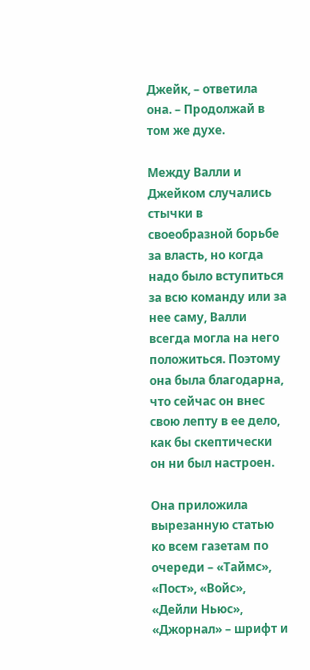Джейк, – ответила она. – Продолжай в том же духе.

Между Валли и Джейком случались стычки в своеобразной борьбе за власть, но когда надо было вступиться за всю команду или за нее саму, Валли всегда могла на него положиться. Поэтому она была благодарна, что сейчас он внес свою лепту в ее дело, как бы скептически он ни был настроен.

Она приложила вырезанную статью ко всем газетам по очереди – «Таймс», «Пост», «Войс», «Дейли Ньюс», «Джорнал» – шрифт и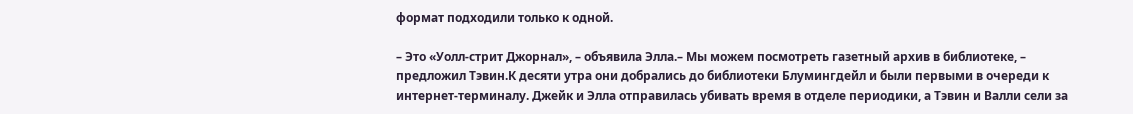формат подходили только к одной.

– Это «Уолл-стрит Джорнал», – объявила Элла.– Мы можем посмотреть газетный архив в библиотеке, – предложил Тэвин.К десяти утра они добрались до библиотеки Блумингдейл и были первыми в очереди к интернет-терминалу. Джейк и Элла отправилась убивать время в отделе периодики, а Тэвин и Валли сели за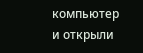компьютер и открыли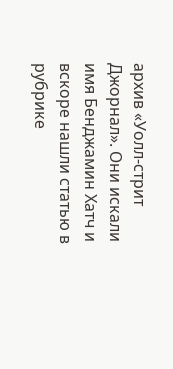архив «Уолл-стрит Джорнал». Они искали имя Бенджамин Хатч и вскоре нашли статью в рубрике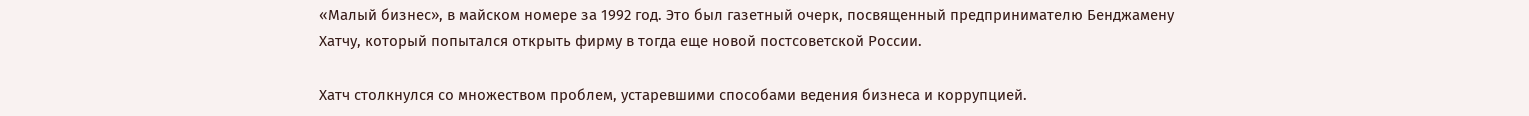«Малый бизнес», в майском номере за 1992 год. Это был газетный очерк, посвященный предпринимателю Бенджамену Хатчу, который попытался открыть фирму в тогда еще новой постсоветской России.

Хатч столкнулся со множеством проблем, устаревшими способами ведения бизнеса и коррупцией.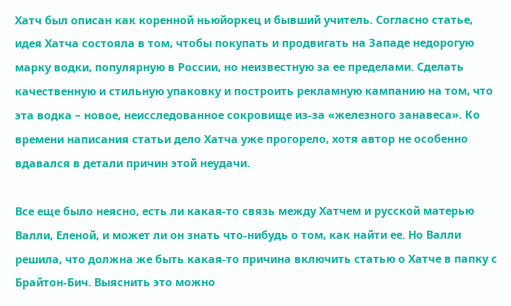Хатч был описан как коренной ньюйоркец и бывший учитель. Согласно статье, идея Хатча состояла в том, чтобы покупать и продвигать на Западе недорогую марку водки, популярную в России, но неизвестную за ее пределами. Сделать качественную и стильную упаковку и построить рекламную кампанию на том, что эта водка – новое, неисследованное сокровище из-за «железного занавеса». Ко времени написания статьи дело Хатча уже прогорело, хотя автор не особенно вдавался в детали причин этой неудачи.

Все еще было неясно, есть ли какая-то связь между Хатчем и русской матерью Валли, Еленой, и может ли он знать что-нибудь о том, как найти ее. Но Валли решила, что должна же быть какая-то причина включить статью о Хатче в папку с Брайтон-Бич. Выяснить это можно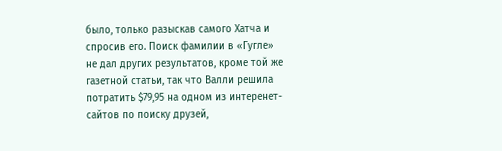было, только разыскав самого Хатча и спросив его. Поиск фамилии в «Гугле» не дал других результатов, кроме той же газетной статьи, так что Валли решила потратить $79,95 на одном из интеренет-сайтов по поиску друзей,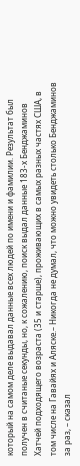который на самом деле выдавал данные всех людей по имени и фамилии. Результат был получен в считаные секунды, но, к сожалению, поиск выдал данные 183-х Бенджаминов Хатчей подходящего возраста (35 и старше), проживающих в самых разных частях США, в том числе на Гавайях и Аляске.– Никогда не думал, что можно увидеть столько Бенджаминов за раз, – сказал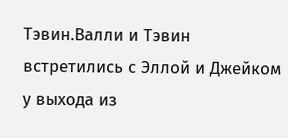Тэвин.Валли и Тэвин встретились с Эллой и Джейком у выхода из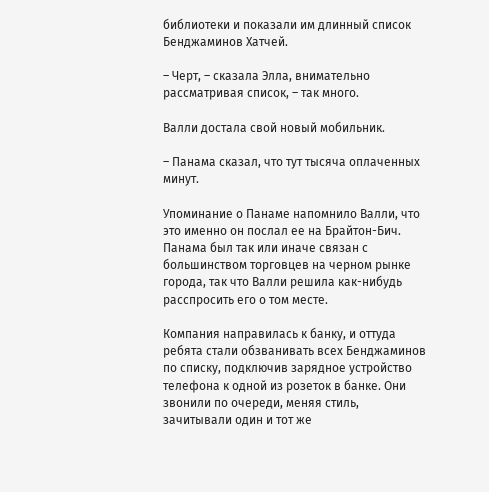библиотеки и показали им длинный список Бенджаминов Хатчей.

– Черт, – сказала Элла, внимательно рассматривая список, – так много.

Валли достала свой новый мобильник.

– Панама сказал, что тут тысяча оплаченных минут.

Упоминание о Панаме напомнило Валли, что это именно он послал ее на Брайтон-Бич. Панама был так или иначе связан с большинством торговцев на черном рынке города, так что Валли решила как-нибудь расспросить его о том месте.

Компания направилась к банку, и оттуда ребята стали обзванивать всех Бенджаминов по списку, подключив зарядное устройство телефона к одной из розеток в банке. Они звонили по очереди, меняя стиль, зачитывали один и тот же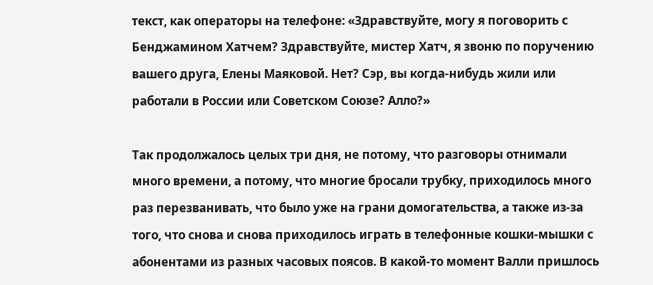текст, как операторы на телефоне: «Здравствуйте, могу я поговорить с Бенджамином Хатчем? Здравствуйте, мистер Хатч, я звоню по поручению вашего друга, Елены Маяковой. Нет? Сэр, вы когда-нибудь жили или работали в России или Советском Союзе? Алло?»

Так продолжалось целых три дня, не потому, что разговоры отнимали много времени, а потому, что многие бросали трубку, приходилось много раз перезванивать, что было уже на грани домогательства, а также из-за того, что снова и снова приходилось играть в телефонные кошки-мышки с абонентами из разных часовых поясов. В какой-то момент Валли пришлось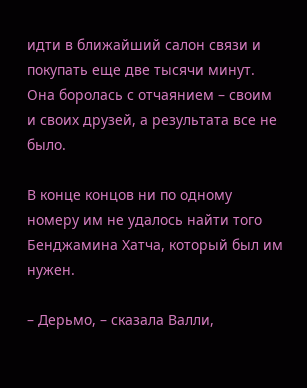идти в ближайший салон связи и покупать еще две тысячи минут. Она боролась с отчаянием – своим и своих друзей, а результата все не было.

В конце концов ни по одному номеру им не удалось найти того Бенджамина Хатча, который был им нужен.

– Дерьмо, – сказала Валли,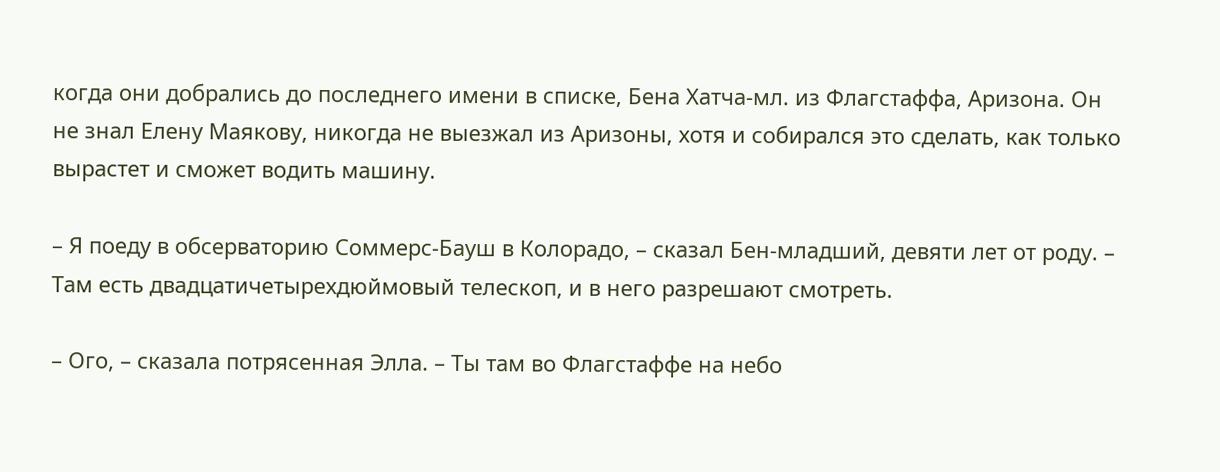когда они добрались до последнего имени в списке, Бена Хатча-мл. из Флагстаффа, Аризона. Он не знал Елену Маякову, никогда не выезжал из Аризоны, хотя и собирался это сделать, как только вырастет и сможет водить машину.

– Я поеду в обсерваторию Соммерс-Бауш в Колорадо, – сказал Бен-младший, девяти лет от роду. – Там есть двадцатичетырехдюймовый телескоп, и в него разрешают смотреть.

– Ого, – сказала потрясенная Элла. – Ты там во Флагстаффе на небо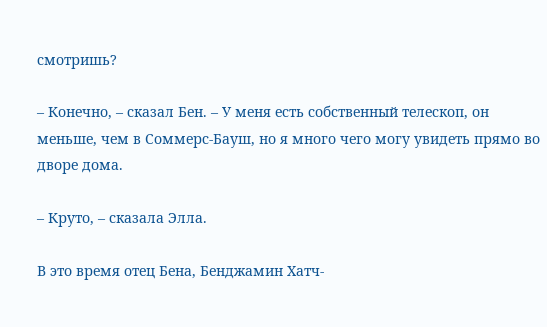смотришь?

– Конечно, – сказал Бен. – У меня есть собственный телескоп, он меньше, чем в Соммерс-Бауш, но я много чего могу увидеть прямо во дворе дома.

– Круто, – сказала Элла.

В это время отец Бена, Бенджамин Хатч-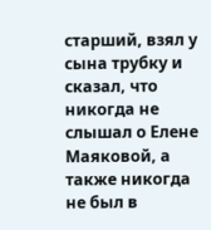старший, взял у сына трубку и сказал, что никогда не слышал о Елене Маяковой, а также никогда не был в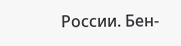России. Бен-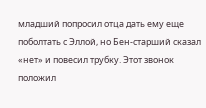младший попросил отца дать ему еще поболтать с Эллой, но Бен-старший сказал «нет» и повесил трубку. Этот звонок положил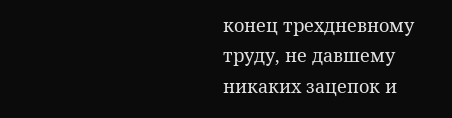конец трехдневному труду, не давшему никаких зацепок и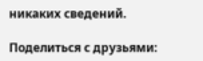никаких сведений.

Поделиться с друзьями: